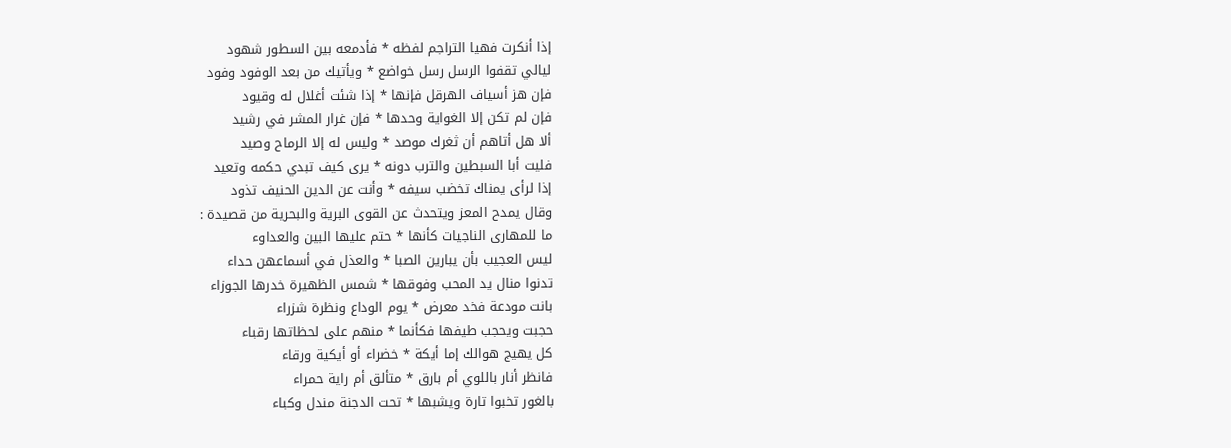إذا أنكرت فهيا التراجم لفظه * فأدمعه بين السطور شهود
ليالي تقفوا الرسل رسل خواضع * ويأتيك من بعد الوفود وفود
فإن هز أسياف الهرقل فإنها * إذا شئت أغلال له وقيود
فإن لم تكن إلا الغواية وحدها * فإن غرار المشر في رشيد
ألا هل أتاهم أن ثغرك موصد * وليس له إلا الرماح وصيد
فليت أبا السبطين والترب دونه * يرى كيف تبدي حكمه وتعيد
إذا لرأى يمناك تخضب سيفه * وأنت عن الدين الحنيف تذود
وقال يمدح المعز ويتحدث عن القوى البرية والبحرية من قصيدة :
ما للمهارى الناجيات كأنها * حتم عليها البين والعداوء
ليس العجيب بأن يبارين الصبا * والعذل في أسماعهن حداء
تدنوا منال يد المحب وفوقها * شمس الظهيرة خدرها الجوزاء
بانت مودعة فخد معرض * يوم الوداع ونظرة شزراء
حجبت ويحجب طيفها فكأنما * منهم على لحظاتها رقباء
كل يهيج هوالك إما أيكة * خضراء أو أيكية ورقاء
فانظر أنار باللوي أم بارق * متألق أم راية حمراء
بالغور تخبوا تارة ويشبها * تحت الدجنة مندل وكباء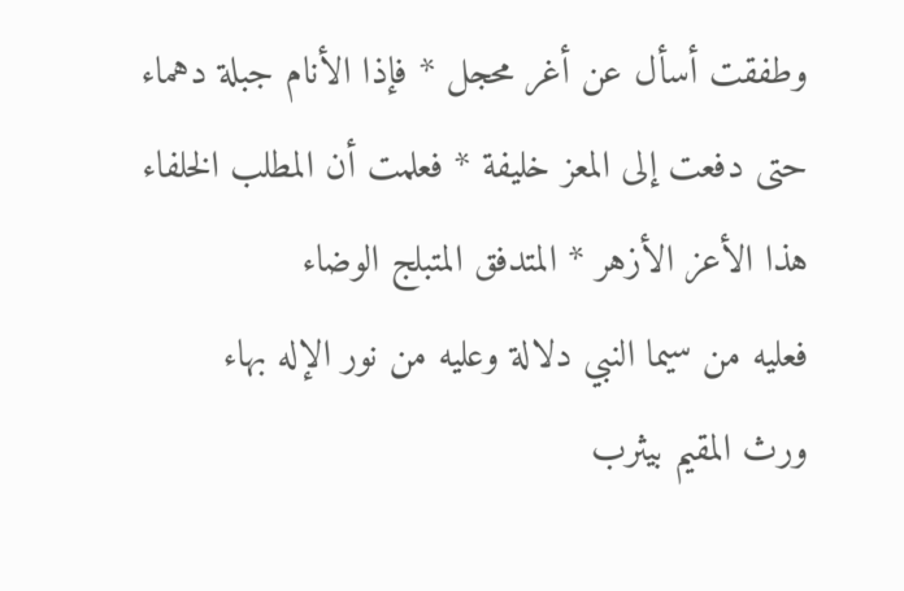وطفقت أسأل عن أغر محجل * فإذا الأنام جبلة دهماء
حتى دفعت إلى المعز خليفة * فعلمت أن المطلب الخلفاء
هذا الأعز الأزهر * المتدفق المتبلج الوضاء
فعليه من سيما النبي دلالة وعليه من نور الإله بهاء
ورث المقيم بيثرب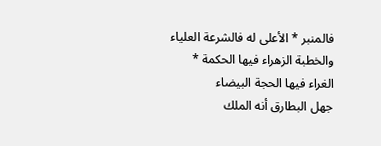فالمنبر * الأعلى له فالشرعة العلياء
والخطبة الزهراء فيها الحكمة * الغراء فيها الحجة البيضاء
جهل البطارق أنه الملك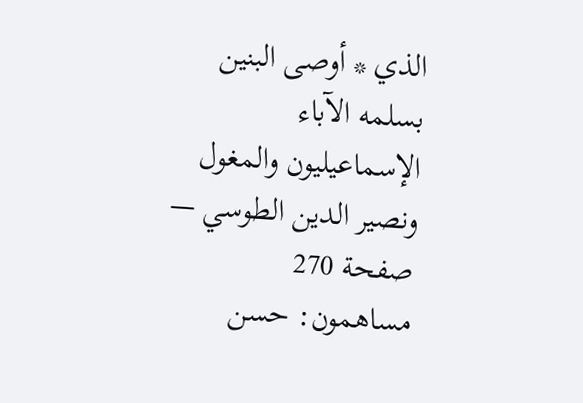الذي * أوصى البنين بسلمه الآباء
الإسماعيليون والمغول ونصير الدين الطوسي — صفحة 270
مساهمون: حسن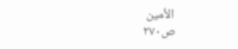الأمين
ص٢٧٠